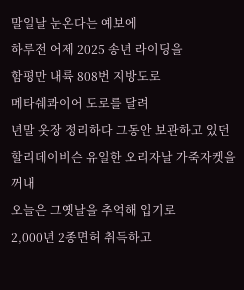말일날 눈온다는 예보에
하루전 어제 2025 송년 라이딩을
함평만 내륙 808번 지방도로
메타쉐콰이어 도로를 달려
년말 옷장 정리하다 그동안 보관하고 있던
할리데이비슨 유일한 오리자날 가죽자켓을 꺼내
오늘은 그옛날을 추억해 입기로
2,000년 2종면허 취득하고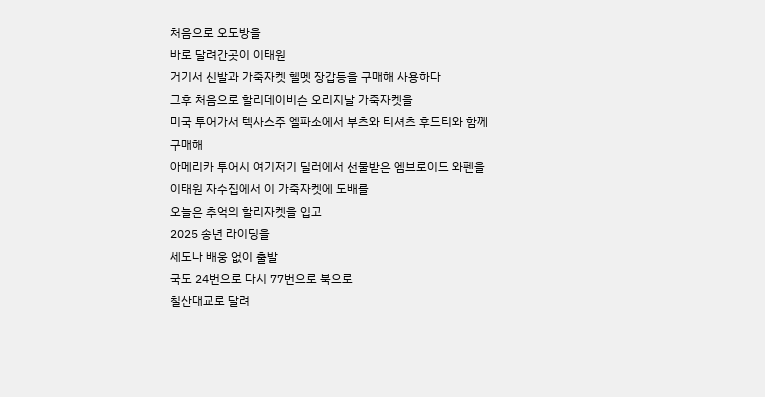처음으로 오도방을
바로 달려간곳이 이태원
거기서 신발과 가죽자켓 헬멧 장갑등을 구매해 사용하다
그후 처음으로 할리데이비슨 오리지날 가죽자켓을
미국 투어가서 텍사스주 엘파소에서 부츠와 티셔츠 후드티와 함께 구매해
아메리카 투어시 여기저기 딜러에서 선물받은 엠브로이드 와펜을
이태원 자수집에서 이 가죽자켓에 도배를
오늘은 추억의 할리자켓을 입고
2025 송년 라이딩을
세도나 배웅 없이 출발
국도 24번으로 다시 77번으로 북으로
칠산대교로 달려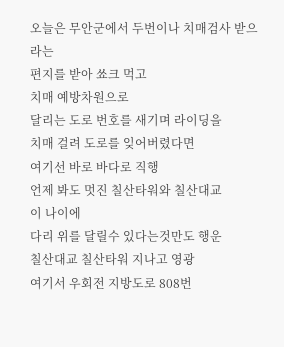오늘은 무안군에서 두번이나 치매검사 받으라는
편지를 받아 쑈크 먹고
치매 예방차원으로
달리는 도로 번호를 새기며 라이딩을
치매 걸려 도로를 잊어버렸다면
여기선 바로 바다로 직행
언제 봐도 멋진 칠산타워와 칠산대교
이 나이에
다리 위를 달릴수 있다는것만도 행운
칠산대교 칠산타워 지나고 영광
여기서 우회전 지방도로 808번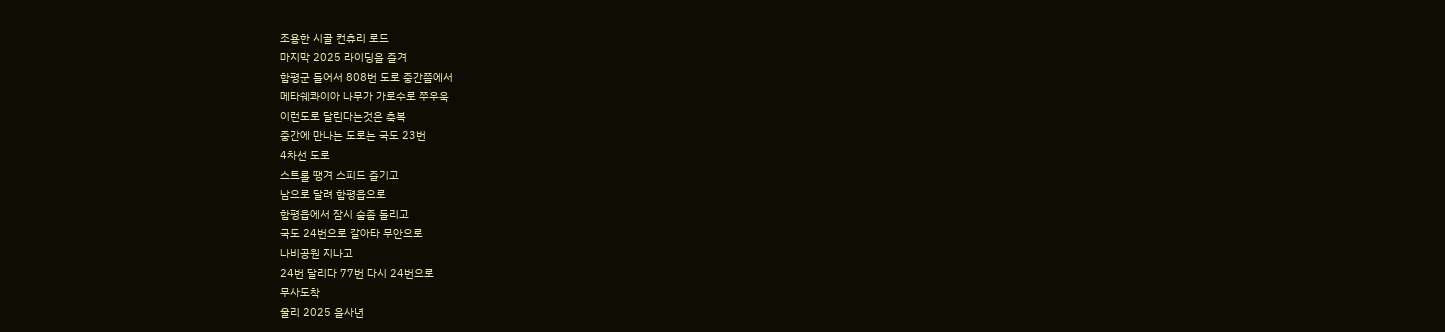조용한 시골 컨츄리 로드
마지막 2025 라이딩을 즐겨
함평군 들어서 808번 도로 중간쯤에서
메타쉐콰이아 나무가 가로수로 쭈우욱
이런도로 달린다는것은 축복
중간에 만나는 도로는 국도 23번
4차선 도로
스트롤 땡겨 스피드 즐기고
남으로 달려 함평읍으로
함평읍에서 잠시 숨좀 돌리고
국도 24번으로 갈아타 무안으로
나비공원 지나고
24번 달리다 77번 다시 24번으로
무사도착
울리 2025 을사년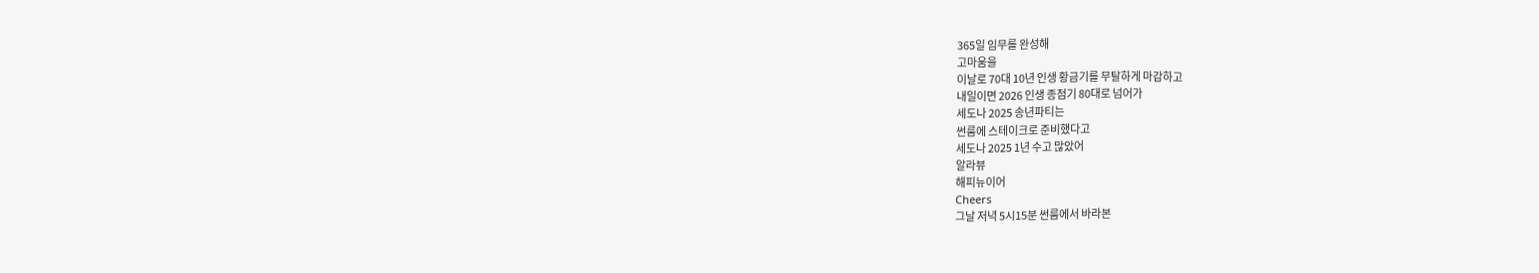365일 임무를 완성해
고마움을
이날로 70대 10년 인생 황금기를 무탈하게 마감하고
내일이면 2026 인생 종점기 80대로 넘어가
세도나 2025 송년파티는
썬룸에 스테이크로 준비했다고
세도나 2025 1년 수고 많았어
알라뷰
해피뉴이어
Cheers
그날 저녁 5시15분 썬룸에서 바라본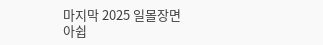마지막 2025 일몰장면
아쉽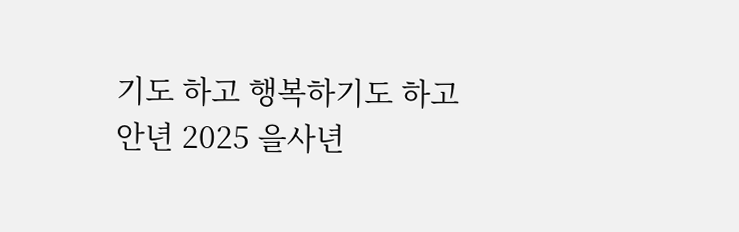기도 하고 행복하기도 하고
안년 2025 을사년